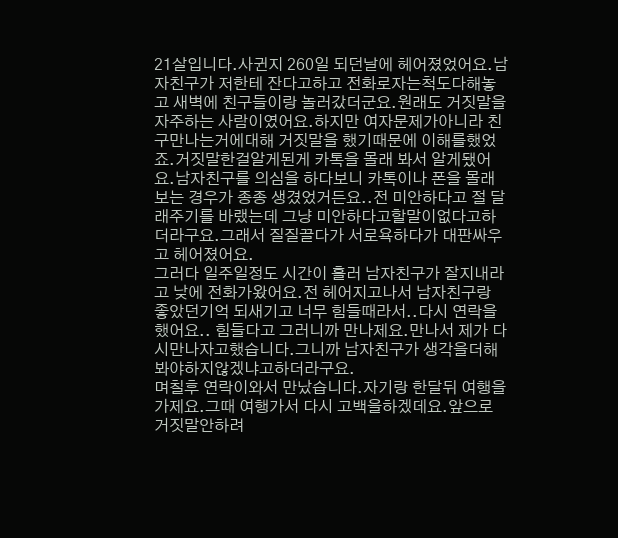21살입니다.사귄지 260일 되던날에 헤어졌었어요.남자친구가 저한테 잔다고하고 전화로자는척도다해놓고 새벽에 친구들이랑 놀러갔더군요.원래도 거짓말을 자주하는 사람이였어요.하지만 여자문제가아니라 친구만나는거에대해 거짓말을 했기때문에 이해를했었죠.거짓말한걸알게된게 카톡을 몰래 봐서 알게됐어요.남자친구를 의심을 하다보니 카톡이나 폰을 몰래 보는 경우가 종종 생겼었거든요..전 미안하다고 절 달래주기를 바랬는데 그냥 미안하다고할말이없다고하더라구요.그래서 질질끌다가 서로욕하다가 대판싸우고 헤어졌어요.
그러다 일주일정도 시간이 흘러 남자친구가 잘지내라고 낮에 전화가왔어요.전 헤어지고나서 남자친구랑 좋았던기억 되새기고 너무 힘들때라서..다시 연락을했어요.. 힘들다고 그러니까 만나제요.만나서 제가 다시만나자고했습니다.그니까 남자친구가 생각을더해봐야하지않겠냐고하더라구요.
며칠후 연락이와서 만났습니다.자기랑 한달뒤 여행을가제요.그때 여행가서 다시 고백을하겠데요.앞으로 거짓말안하려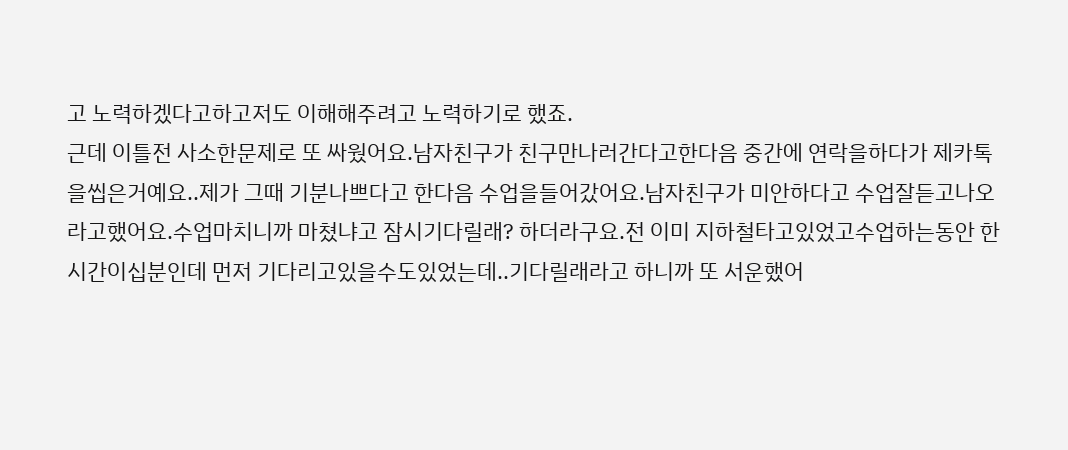고 노력하겠다고하고저도 이해해주려고 노력하기로 했죠.
근데 이틀전 사소한문제로 또 싸웠어요.남자친구가 친구만나러간다고한다음 중간에 연락을하다가 제카톡을씹은거예요..제가 그때 기분나쁘다고 한다음 수업을들어갔어요.남자친구가 미안하다고 수업잘듣고나오라고했어요.수업마치니까 마쳤냐고 잠시기다릴래? 하더라구요.전 이미 지하철타고있었고수업하는동안 한시간이십분인데 먼저 기다리고있을수도있었는데..기다릴래라고 하니까 또 서운했어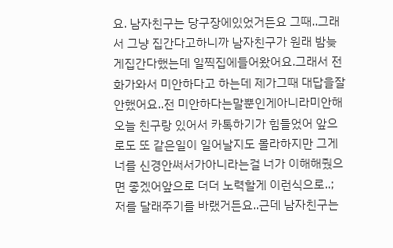요. 남자친구는 당구장에있었거든요 그때..그래서 그냥 집간다고하니까 남자친구가 원래 밤늦게집간다했는데 일찍집에들어왔어요.그래서 전화가와서 미안하다고 하는데 제가그때 대답을잘안했어요..전 미안하다는말뿐인게아니라미안해 오늘 친구랑 있어서 카톡하기가 힘들었어 앞으로도 또 같은일이 일어날지도 몰라하지만 그게 너를 신경안써서가아니라는걸 너가 이해해줬으면 좋겠어앞으로 더더 노력할게 이런식으로..; 저를 달래주기를 바랬거든요..근데 남자친구는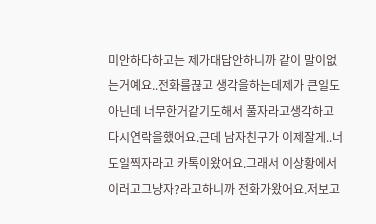미안하다하고는 제가대답안하니까 같이 말이없는거예요..전화를끊고 생각을하는데제가 큰일도아닌데 너무한거같기도해서 풀자라고생각하고 다시연락을했어요.근데 남자친구가 이제잘게..너도일찍자라고 카톡이왔어요.그래서 이상황에서이러고그냥자?라고하니까 전화가왔어요.저보고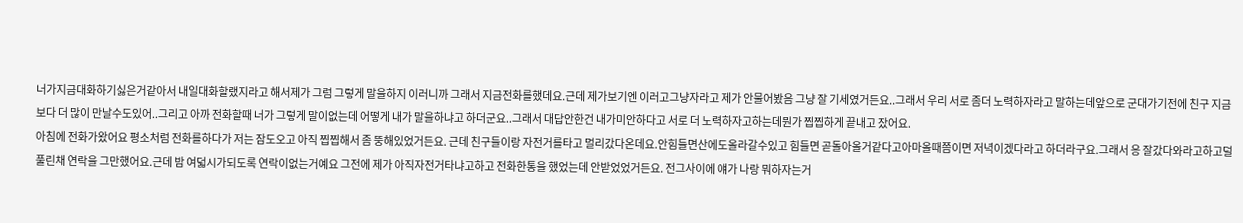너가지금대화하기싫은거같아서 내일대화할랬지라고 해서제가 그럼 그렇게 말을하지 이러니까 그래서 지금전화를했데요.근데 제가보기엔 이러고그냥자라고 제가 안물어봤음 그냥 잘 기세였거든요..그래서 우리 서로 좀더 노력하자라고 말하는데앞으로 군대가기전에 친구 지금보다 더 많이 만날수도있어..그리고 아까 전화할때 너가 그렇게 말이없는데 어떻게 내가 말을하냐고 하더군요..그래서 대답안한건 내가미안하다고 서로 더 노력하자고하는데뭔가 찝찝하게 끝내고 잤어요.
아침에 전화가왔어요 평소처럼 전화를하다가 저는 잠도오고 아직 찝찝해서 좀 뚱해있었거든요. 근데 친구들이랑 자전거를타고 멀리갔다온데요.안힘들면산에도올라갈수있고 힘들면 곧돌아올거같다고아마올때쯤이면 저녁이겠다라고 하더라구요.그래서 응 잘갔다와라고하고덜풀린채 연락을 그만했어요.근데 밤 여덟시가되도록 연락이없는거예요 그전에 제가 아직자전거타냐고하고 전화한통을 했었는데 안받었었거든요. 전그사이에 얘가 나랑 뭐하자는거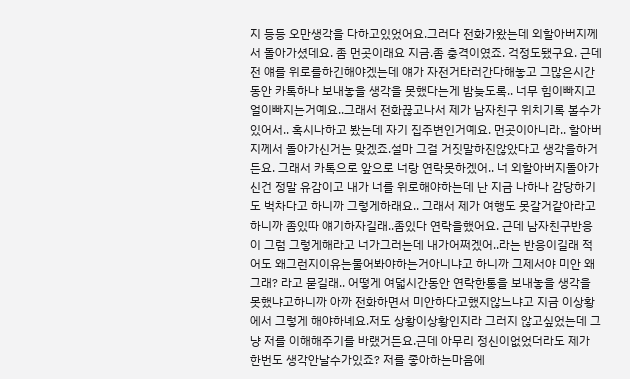지 등등 오만생각을 다하고있었어요.그러다 전화가왔는데 외할아버지께서 돌아가셨데요. 좀 먼곳이래요 지금.좀 충격이였죠. 걱정도됐구요. 근데 전 얘를 위로를하긴해야겠는데 얘가 자전거타러간다해놓고 그많은시간동안 카톡하나 보내놓을 생각을 못했다는게 밤늦도록.. 너무 힘이빠지고 얼이빠지는거예요..그래서 전화끊고나서 제가 남자친구 위치기록 볼수가있어서.. 혹시나하고 봤는데 자기 집주변인거예요. 먼곳이아니라.. 할아버지께서 돌아가신거는 맞겠죠.설마 그걸 거짓말하진않았다고 생각을하거든요. 그래서 카톡으로 앞으로 너랑 연락못하겠어.. 너 외할아버지돌아가신건 정말 유감이고 내가 너를 위로해야하는데 난 지금 나하나 감당하기도 벅차다고 하니까 그렇게하래요.. 그래서 제가 여행도 못갈거같아라고 하니까 좀있따 얘기하자길래..좀있다 연락을했어요. 근데 남자친구반응이 그럼 그렇게해라고 너가그러는데 내가어쩌겠어..라는 반응이길래 적어도 왜그런지이유는물어봐야하는거아니냐고 하니까 그제서야 미안 왜그래? 라고 묻길래.. 어떻게 여덟시간동안 연락한통을 보내놓을 생각을 못했냐고하니까 아까 전화하면서 미안하다고했지않느냐고 지금 이상황에서 그렇게 해야하녜요.저도 상황이상황인지라 그러지 않고싶었는데 그냥 저를 이해해주기를 바랬거든요.근데 아무리 정신이없었더라도 제가 한번도 생각안날수가있죠? 저를 좋아하는마음에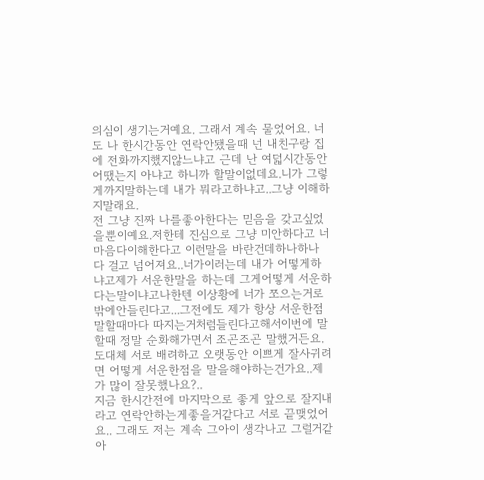의심이 생기는거예요. 그래서 계속 물었어요. 너도 나 한시간동안 연락안됐을때 넌 내친구랑 집에 전화까지했지않느냐고 근데 난 여덟시간동안 어땠는지 아냐고 하니까 할말이없데요.니가 그렇게까지말하는데 내가 뭐라고하냐고..그냥 이해하지말래요.
전 그냥 진짜 나를좋아한다는 믿음을 갖고싶었을뿐이예요.저한테 진심으로 그냥 미안하다고 너 마음다이해한다고 이런말을 바란건데하나하나 다 걸고 넘어져요..너가이러는데 내가 어떻게하냐고제가 서운한말을 하는데 그게어떻게 서운하다는말이냐고나한텐 이상황에 너가 쪼으는거로밖에안들린다고...그전에도 제가 항상 서운한점말할때마다 따지는거처럼들린다고해서이번에 말할때 정말 순화해가면서 조곤조곤 말했거든요.
도대체 서로 배려하고 오랫동안 이쁘게 잘사귀려면 어떻게 서운한점을 말을해야하는건가요..제가 많이 잘못했나요?..
지금 한시간전에 마지막으로 좋게 앞으로 잘지내라고 연락안하는게좋을거같다고 서로 끝맺었어요.. 그래도 저는 계속 그아이 생각나고 그럴거같아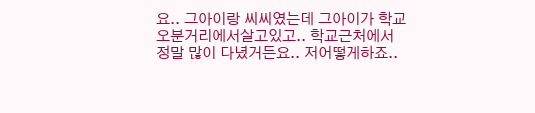요.. 그아이랑 씨씨였는데 그아이가 학교오분거리에서살고있고.. 학교근처에서 정말 많이 다녔거든요.. 저어떻게하죠..